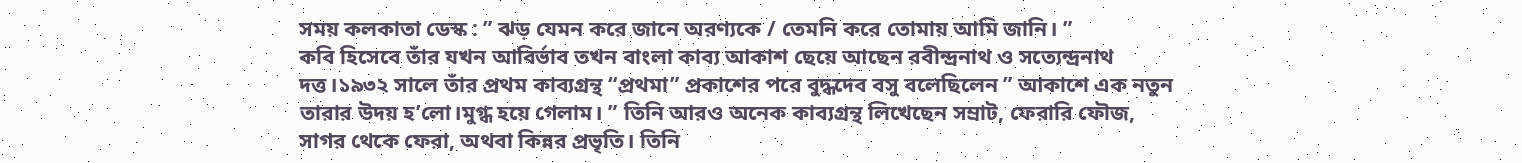সময় কলকাতা ডেস্ক : ” ঝড় যেমন করে জানে অরণ্যকে / তেমনি করে তোমায় আমি জানি। ”
কবি হিসেবে তাঁর যখন আবির্ভাব তখন বাংলা কাব্য আকাশ ছেয়ে আছেন রবীন্দ্রনাথ ও সত্যেন্দ্রনাথ দত্ত।১৯৩২ সালে তাঁর প্রথম কাব্যগ্রন্থ “প্রথমা” প্রকাশের পরে বুদ্ধদেব বসু বলেছিলেন ” আকাশে এক নতুন তারার উদয় হ’লো।মুগ্ধ হয়ে গেলাম। ” তিনি আরও অনেক কাব্যগ্রন্থ লিখেছেন সম্রাট, ফেরারি ফৌজ, সাগর থেকে ফেরা, অথবা কিন্নর প্রভৃতি। তিনি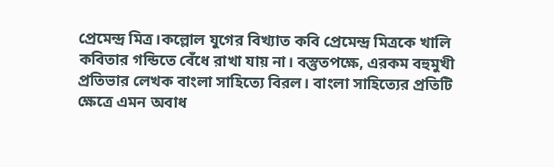প্রেমেন্দ্র মিত্র।কল্লোল যুগের বিখ্যাত কবি প্রেমেন্দ্র মিত্রকে খালি কবিতার গন্ডিতে বেঁধে রাখা যায় না। বস্তুতপক্ষে, এরকম বহুমুখী প্রতিভার লেখক বাংলা সাহিত্যে বিরল। বাংলা সাহিত্যের প্রতিটি ক্ষেত্রে এমন অবাধ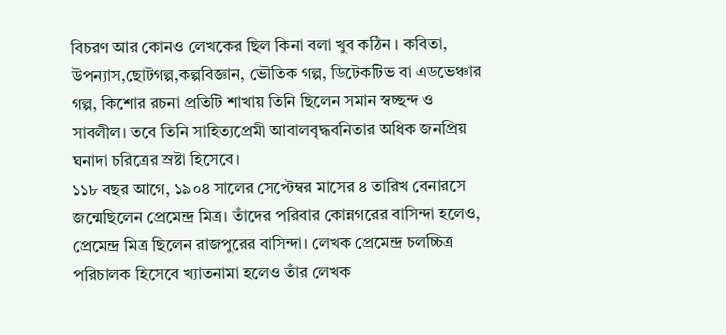বিচরণ আর কোনও লেখকের ছিল কিনা বলা খুব কঠিন । কবিতা, উপন্যাস,ছোটগল্প,কল্পবিজ্ঞান, ভৌতিক গল্প, ডিটেকটিভ বা এডভেঞ্চার গল্প, কিশোর রচনা প্রতিটি শাখায় তিনি ছিলেন সমান স্বচ্ছন্দ ও সাবলীল। তবে তিনি সাহিত্যপ্রেমী আবালবৃদ্ধবনিতার অধিক জনপ্রিয় ঘনাদা চরিত্রের স্রষ্টা হিসেবে।
১১৮ বছর আগে, ১৯০৪ সালের সেপ্টেম্বর মাসের ৪ তারিখ বেনারসে জন্মেছিলেন প্রেমেন্দ্র মিত্র। তাঁদের পরিবার কোন্নগরের বাসিন্দা হলেও, প্রেমেন্দ্র মিত্র ছিলেন রাজপুরের বাসিন্দা। লেখক প্রেমেন্দ্র চলচ্চিত্র পরিচালক হিসেবে খ্যাতনামা হলেও তাঁর লেখক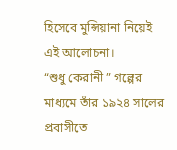হিসেবে মুন্সিয়ানা নিয়েই এই আলোচনা।
“শুধু কেরানী ” গল্পের মাধ্যমে তাঁর ১৯২৪ সালের প্রবাসীতে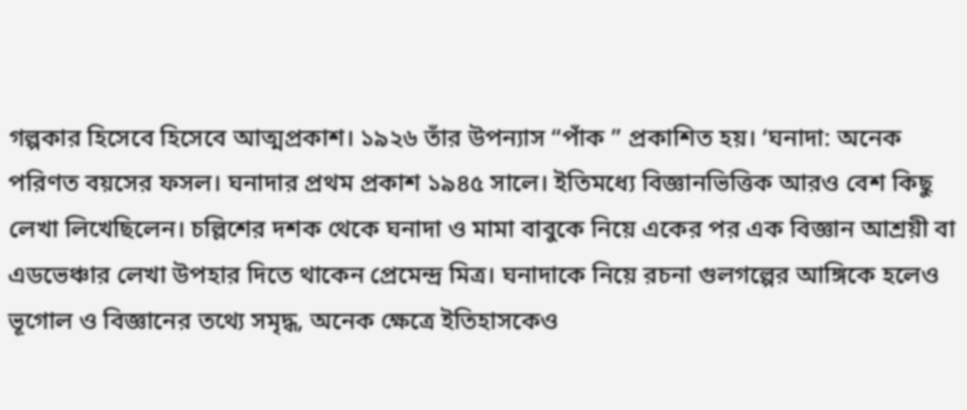গল্পকার হিসেবে হিসেবে আত্মপ্রকাশ। ১৯২৬ তাঁর উপন্যাস “পাঁক ” প্রকাশিত হয়। ‘ঘনাদা: অনেক পরিণত বয়সের ফসল। ঘনাদার প্রথম প্রকাশ ১৯৪৫ সালে। ইতিমধ্যে বিজ্ঞানভিত্তিক আরও বেশ কিছু লেখা লিখেছিলেন। চল্লিশের দশক থেকে ঘনাদা ও মামা বাবুকে নিয়ে একের পর এক বিজ্ঞান আশ্রয়ী বা এডভেঞ্চার লেখা উপহার দিতে থাকেন প্রেমেন্দ্র মিত্র। ঘনাদাকে নিয়ে রচনা গুলগল্পের আঙ্গিকে হলেও ভূগোল ও বিজ্ঞানের তথ্যে সমৃদ্ধ, অনেক ক্ষেত্রে ইতিহাসকেও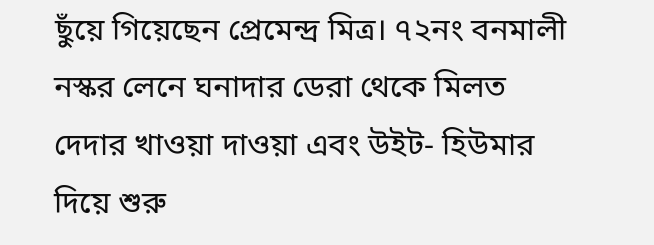ছুঁয়ে গিয়েছেন প্রেমেন্দ্র মিত্র। ৭২নং বনমালী নস্কর লেনে ঘনাদার ডেরা থেকে মিলত দেদার খাওয়া দাওয়া এবং উইট- হিউমার দিয়ে শুরু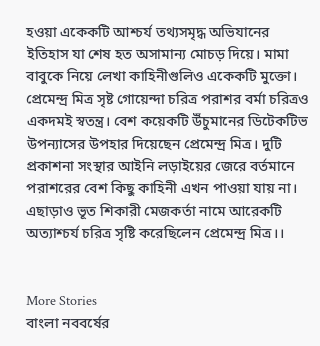হওয়া একেকটি আশ্চর্য তথ্যসমৃদ্ধ অভিযানের ইতিহাস যা শেষ হত অসামান্য মোচড় দিয়ে। মামা বাবুকে নিয়ে লেখা কাহিনীগুলিও একেকটি মুক্তো।
প্রেমেন্দ্র মিত্র সৃষ্ট গোয়েন্দা চরিত্র পরাশর বর্মা চরিত্রও একদমই স্বতন্ত্র। বেশ কয়েকটি উঁচুমানের ডিটেকটিভ উপন্যাসের উপহার দিয়েছেন প্রেমেন্দ্র মিত্র। দুটি প্রকাশনা সংস্থার আইনি লড়াইয়ের জেরে বর্তমানে পরাশরের বেশ কিছু কাহিনী এখন পাওয়া যায় না। এছাড়াও ভূত শিকারী মেজকর্তা নামে আরেকটি অত্যাশ্চর্য চরিত্র সৃষ্টি করেছিলেন প্রেমেন্দ্র মিত্র।।


More Stories
বাংলা নববর্ষের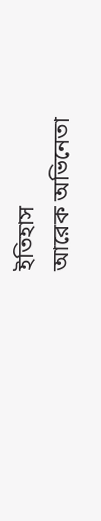ইতিহাস
আরেক অভিনেতা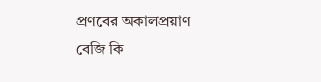প্রণবের অকালপ্রয়াণ
বেজি কি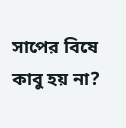সাপের বিষে কাবু হয় না?